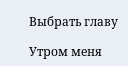Выбрать главу

Утром меня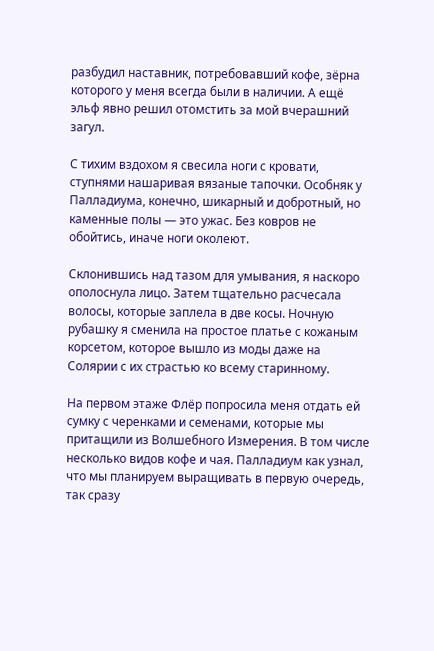разбудил наставник, потребовавший кофе, зёрна которого у меня всегда были в наличии. А ещё эльф явно решил отомстить за мой вчерашний загул.

С тихим вздохом я свесила ноги с кровати, ступнями нашаривая вязаные тапочки. Особняк у Палладиума, конечно, шикарный и добротный, но каменные полы — это ужас. Без ковров не обойтись, иначе ноги околеют.

Склонившись над тазом для умывания, я наскоро ополоснула лицо. Затем тщательно расчесала волосы, которые заплела в две косы. Ночную рубашку я сменила на простое платье с кожаным корсетом, которое вышло из моды даже на Солярии с их страстью ко всему старинному.

На первом этаже Флёр попросила меня отдать ей сумку с черенками и семенами, которые мы притащили из Волшебного Измерения. В том числе несколько видов кофе и чая. Палладиум как узнал, что мы планируем выращивать в первую очередь, так сразу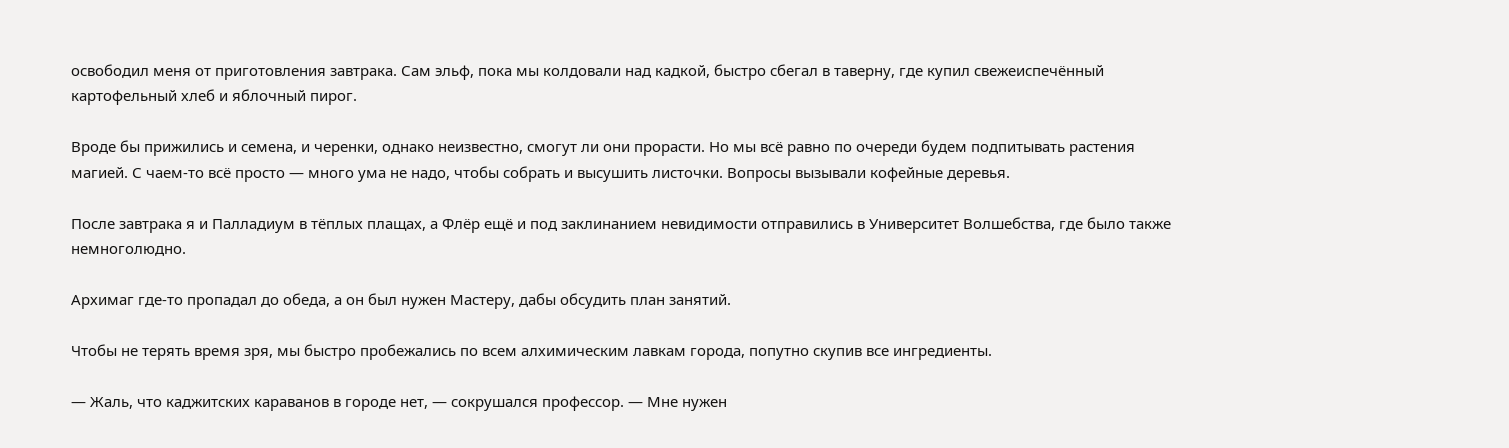освободил меня от приготовления завтрака. Сам эльф, пока мы колдовали над кадкой, быстро сбегал в таверну, где купил свежеиспечённый картофельный хлеб и яблочный пирог.

Вроде бы прижились и семена, и черенки, однако неизвестно, смогут ли они прорасти. Но мы всё равно по очереди будем подпитывать растения магией. С чаем-то всё просто — много ума не надо, чтобы собрать и высушить листочки. Вопросы вызывали кофейные деревья.

После завтрака я и Палладиум в тёплых плащах, а Флёр ещё и под заклинанием невидимости отправились в Университет Волшебства, где было также немноголюдно.

Архимаг где-то пропадал до обеда, а он был нужен Мастеру, дабы обсудить план занятий.

Чтобы не терять время зря, мы быстро пробежались по всем алхимическим лавкам города, попутно скупив все ингредиенты.

— Жаль, что каджитских караванов в городе нет, — сокрушался профессор. — Мне нужен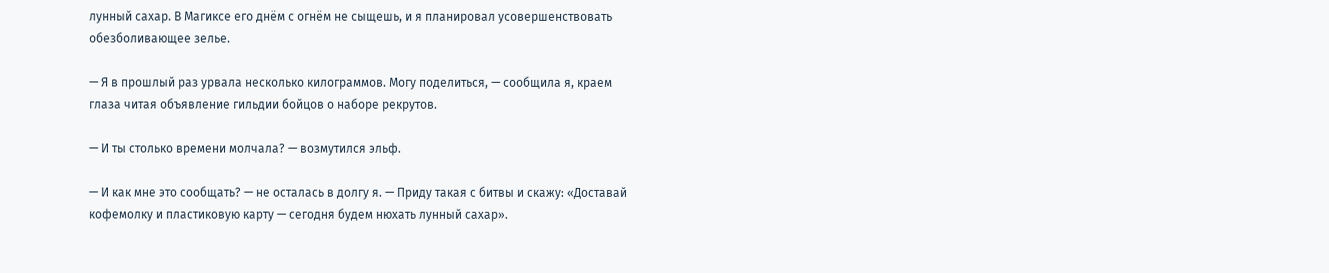лунный сахар. В Магиксе его днём с огнём не сыщешь, и я планировал усовершенствовать обезболивающее зелье.

— Я в прошлый раз урвала несколько килограммов. Могу поделиться, — сообщила я, краем глаза читая объявление гильдии бойцов о наборе рекрутов.

— И ты столько времени молчала? — возмутился эльф.

— И как мне это сообщать? — не осталась в долгу я. — Приду такая с битвы и скажу: «Доставай кофемолку и пластиковую карту — сегодня будем нюхать лунный сахар».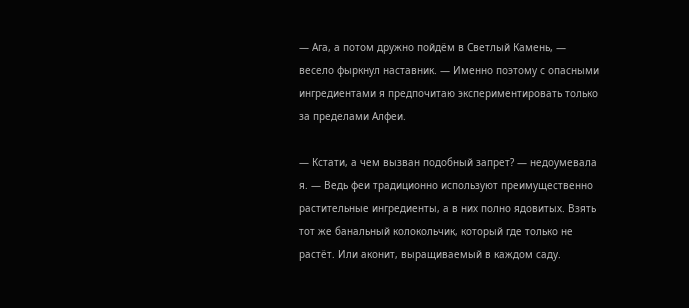— Ага, а потом дружно пойдём в Светлый Камень, — весело фыркнул наставник. — Именно поэтому с опасными ингредиентами я предпочитаю экспериментировать только за пределами Алфеи.

— Кстати, а чем вызван подобный запрет? — недоумевала я. — Ведь феи традиционно используют преимущественно растительные ингредиенты, а в них полно ядовитых. Взять тот же банальный колокольчик, который где только не растёт. Или аконит, выращиваемый в каждом саду.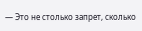— Это не столько запрет, сколько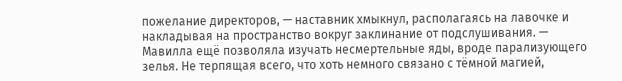пожелание директоров, — наставник хмыкнул, располагаясь на лавочке и накладывая на пространство вокруг заклинание от подслушивания. — Мавилла ещё позволяла изучать несмертельные яды, вроде парализующего зелья. Не терпящая всего, что хоть немного связано с тёмной магией,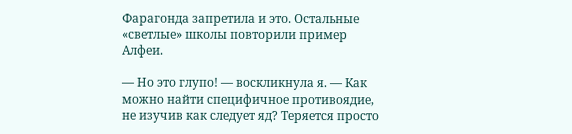Фарагонда запретила и это. Остальные «светлые» школы повторили пример Алфеи.

— Но это глупо! — воскликнула я. — Как можно найти специфичное противоядие, не изучив как следует яд? Теряется просто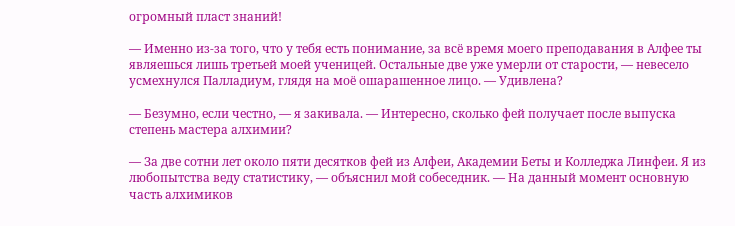огромный пласт знаний!

— Именно из-за того, что у тебя есть понимание, за всё время моего преподавания в Алфее ты являешься лишь третьей моей ученицей. Остальные две уже умерли от старости, — невесело усмехнулся Палладиум, глядя на моё ошарашенное лицо. — Удивлена?

— Безумно, если честно, — я закивала. — Интересно, сколько фей получает после выпуска степень мастера алхимии?

— За две сотни лет около пяти десятков фей из Алфеи, Академии Беты и Колледжа Линфеи. Я из любопытства веду статистику, — объяснил мой собеседник. — На данный момент основную часть алхимиков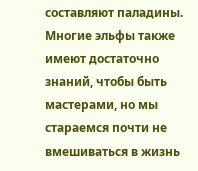составляют паладины. Многие эльфы также имеют достаточно знаний, чтобы быть мастерами, но мы стараемся почти не вмешиваться в жизнь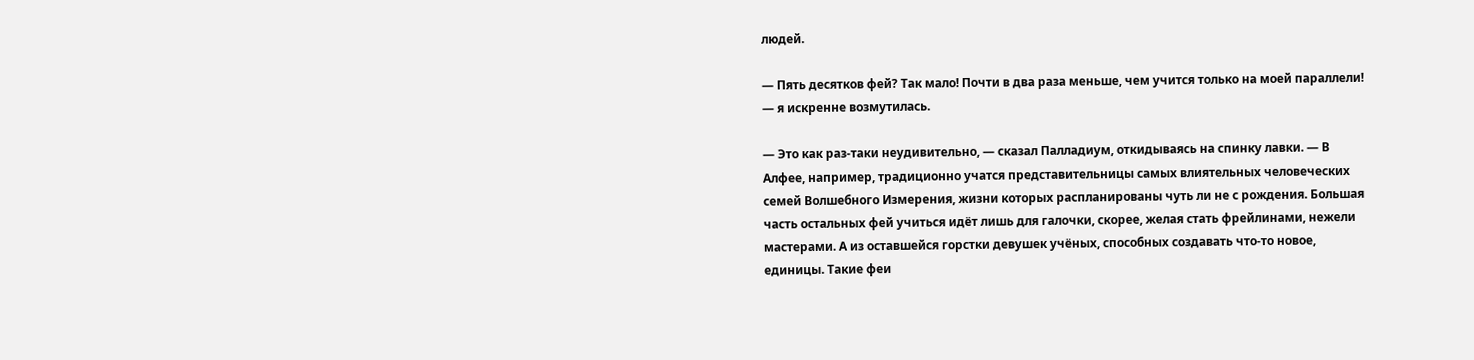людей.

— Пять десятков фей? Так мало! Почти в два раза меньше, чем учится только на моей параллели! — я искренне возмутилась.

— Это как раз-таки неудивительно, — сказал Палладиум, откидываясь на спинку лавки. — В Алфее, например, традиционно учатся представительницы самых влиятельных человеческих семей Волшебного Измерения, жизни которых распланированы чуть ли не с рождения. Большая часть остальных фей учиться идёт лишь для галочки, скорее, желая стать фрейлинами, нежели мастерами. А из оставшейся горстки девушек учёных, способных создавать что-то новое, единицы. Такие феи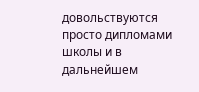довольствуются просто дипломами школы и в дальнейшем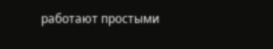работают простыми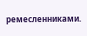ремесленниками.